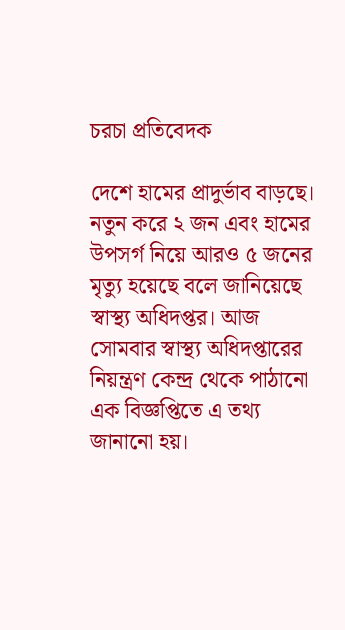চরচা প্রতিবেদক

দেশে হামের প্রাদুর্ভাব বাড়ছে। নতুন করে ২ জন এবং হামের উপসর্গ নিয়ে আরও ৫ জনের মৃত্যু হয়েছে বলে জানিয়েছে স্বাস্থ্য অধিদপ্তর। আজ সোমবার স্বাস্থ্য অধিদপ্তারের নিয়ন্ত্রণ কেন্দ্র থেকে পাঠানো এক বিজ্ঞপ্তিতে এ তথ্য জানানো হয়।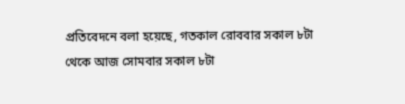প্রতিবেদনে বলা হয়েছে, গতকাল রোববার সকাল ৮টা থেকে আজ সোমবার সকাল ৮টা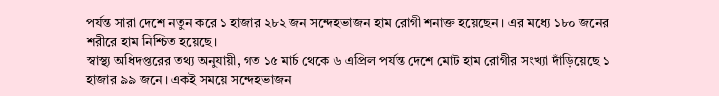পর্যন্ত সারা দেশে নতুন করে ১ হাজার ২৮২ জন সন্দেহভাজন হাম রোগী শনাক্ত হয়েছেন। এর মধ্যে ১৮০ জনের শরীরে হাম নিশ্চিত হয়েছে।
স্বাস্থ্য অধিদপ্তরের তথ্য অনুযায়ী, গত ১৫ মার্চ থেকে ৬ এপ্রিল পর্যন্ত দেশে মোট হাম রোগীর সংখ্যা দাঁড়িয়েছে ১ হাজার ৯৯ জনে। একই সময়ে সন্দেহভাজন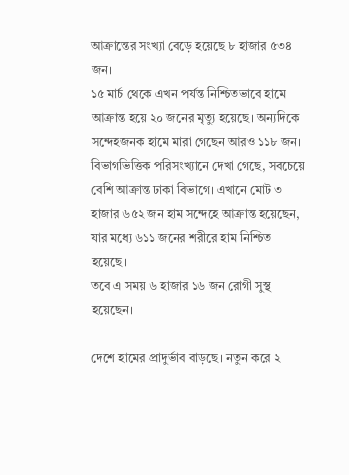আক্রান্তের সংখ্যা বেড়ে হয়েছে ৮ হাজার ৫৩৪ জন।
১৫ মার্চ থেকে এখন পর্যন্ত নিশ্চিতভাবে হামে আক্রান্ত হয়ে ২০ জনের মৃত্যু হয়েছে। অন্যদিকে সন্দেহজনক হামে মারা গেছেন আরও ১১৮ জন।
বিভাগভিত্তিক পরিসংখ্যানে দেখা গেছে, সবচেয়ে বেশি আক্রান্ত ঢাকা বিভাগে। এখানে মোট ৩ হাজার ৬৫২ জন হাম সন্দেহে আক্রান্ত হয়েছেন, যার মধ্যে ৬১১ জনের শরীরে হাম নিশ্চিত হয়েছে।
তবে এ সময় ৬ হাজার ১৬ জন রোগী সুস্থ হয়েছেন।

দেশে হামের প্রাদুর্ভাব বাড়ছে। নতুন করে ২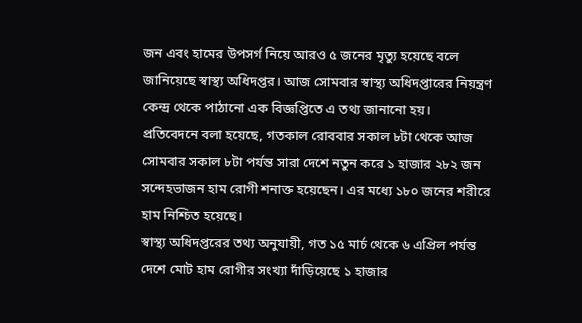জন এবং হামের উপসর্গ নিয়ে আরও ৫ জনের মৃত্যু হয়েছে বলে জানিয়েছে স্বাস্থ্য অধিদপ্তর। আজ সোমবার স্বাস্থ্য অধিদপ্তারের নিয়ন্ত্রণ কেন্দ্র থেকে পাঠানো এক বিজ্ঞপ্তিতে এ তথ্য জানানো হয়।
প্রতিবেদনে বলা হয়েছে, গতকাল রোববার সকাল ৮টা থেকে আজ সোমবার সকাল ৮টা পর্যন্ত সারা দেশে নতুন করে ১ হাজার ২৮২ জন সন্দেহভাজন হাম রোগী শনাক্ত হয়েছেন। এর মধ্যে ১৮০ জনের শরীরে হাম নিশ্চিত হয়েছে।
স্বাস্থ্য অধিদপ্তরের তথ্য অনুযায়ী, গত ১৫ মার্চ থেকে ৬ এপ্রিল পর্যন্ত দেশে মোট হাম রোগীর সংখ্যা দাঁড়িয়েছে ১ হাজার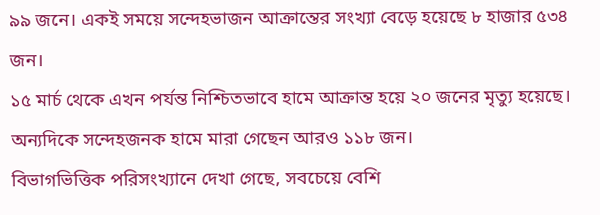৯৯ জনে। একই সময়ে সন্দেহভাজন আক্রান্তের সংখ্যা বেড়ে হয়েছে ৮ হাজার ৫৩৪ জন।
১৫ মার্চ থেকে এখন পর্যন্ত নিশ্চিতভাবে হামে আক্রান্ত হয়ে ২০ জনের মৃত্যু হয়েছে। অন্যদিকে সন্দেহজনক হামে মারা গেছেন আরও ১১৮ জন।
বিভাগভিত্তিক পরিসংখ্যানে দেখা গেছে, সবচেয়ে বেশি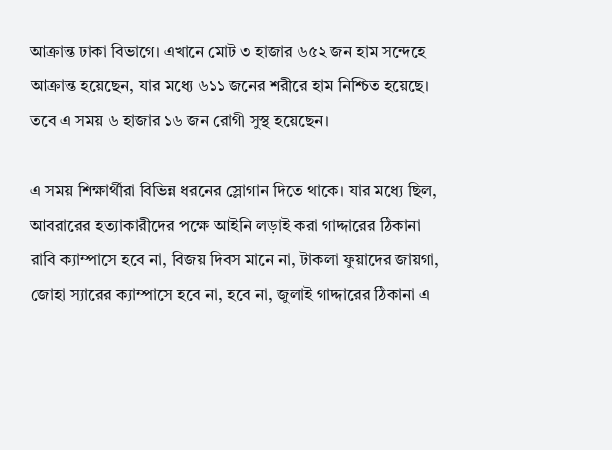আক্রান্ত ঢাকা বিভাগে। এখানে মোট ৩ হাজার ৬৫২ জন হাম সন্দেহে আক্রান্ত হয়েছেন, যার মধ্যে ৬১১ জনের শরীরে হাম নিশ্চিত হয়েছে।
তবে এ সময় ৬ হাজার ১৬ জন রোগী সুস্থ হয়েছেন।

এ সময় শিক্ষার্থীরা বিভিন্ন ধরনের স্লোগান দিতে থাকে। যার মধ্যে ছিল, আবরারের হত্যাকারীদের পক্ষে আইনি লড়াই করা গাদ্দারের ঠিকানা রাবি ক্যাম্পাসে হবে না, বিজয় দিবস মানে না, টাকলা ফুয়াদের জায়গা, জোহা স্যারের ক্যাম্পাসে হবে না, হবে না, জুলাই গাদ্দারের ঠিকানা এ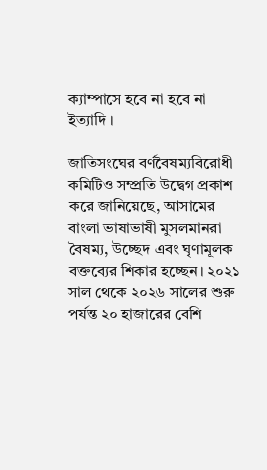ক্যাম্পাসে হবে না হবে না ইত্যাদি ।

জাতিসংঘের বর্ণবৈষম্যবিরোধী কমিটিও সম্প্রতি উদ্বেগ প্রকাশ করে জানিয়েছে, আসামের বাংলা ভাষাভাষী মুসলমানরা বৈষম্য, উচ্ছেদ এবং ঘৃণামূলক বক্তব্যের শিকার হচ্ছেন। ২০২১ সাল থেকে ২০২৬ সালের শুরু পর্যন্ত ২০ হাজারের বেশি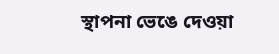স্থাপনা ভেঙে দেওয়া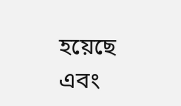হয়েছে এবং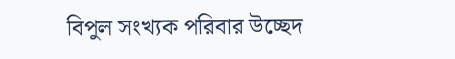বিপুল সংখ্যক পরিবার উচ্ছেদ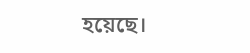হয়েছে।